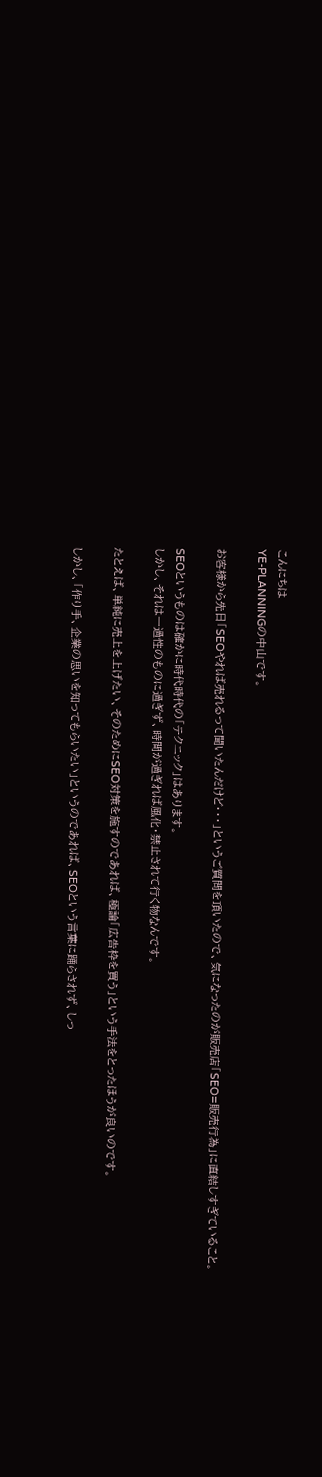こんにちは
YE-PLANNINGの中山です。

お客様から先日「SEOやれば売れるって聞いたんだけど・・・」というご質問を頂いたので、気になったのが販売店「SEO=販売行為」に直結しすぎていること。

SEOというものは確かに時代時代の「テクニック」はあります。
しかし、それは一過性のものに過ぎず、時間が過ぎれば風化・禁止されて行く物なんです。

たとえば、単純に売上を上げたい、そのためにSEO対策を施すのであれば、極論「広告枠を買う」という手法をとったほうが良いのです。

しかし、「作り手、企業の思いを知ってもらいたい」というのであれば、SEOという言葉に踊らされず、しっ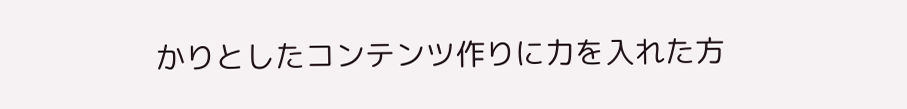かりとしたコンテンツ作りに力を入れた方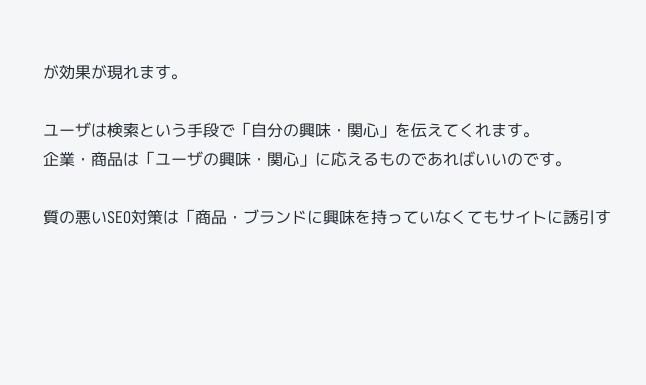が効果が現れます。

ユーザは検索という手段で「自分の興味・関心」を伝えてくれます。
企業・商品は「ユーザの興味・関心」に応えるものであればいいのです。

質の悪いSEO対策は「商品・ブランドに興味を持っていなくてもサイトに誘引す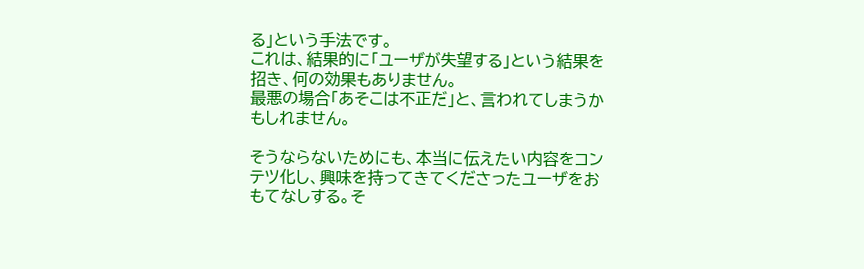る」という手法です。
これは、結果的に「ユーザが失望する」という結果を招き、何の効果もありません。
最悪の場合「あそこは不正だ」と、言われてしまうかもしれません。

そうならないためにも、本当に伝えたい内容をコンテツ化し、興味を持ってきてくださったユーザをおもてなしする。そ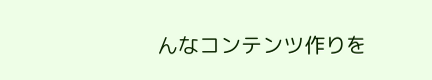んなコンテンツ作りを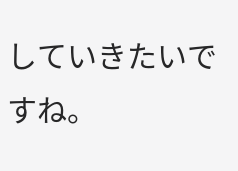していきたいですね。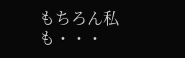もちろん私も・・・